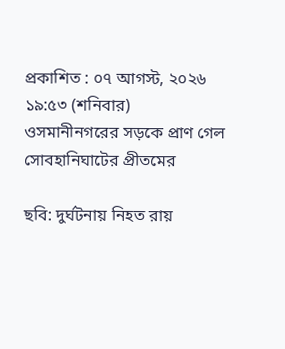প্রকাশিত : ০৭ আগস্ট, ২০২৬ ১৯:৫৩ (শনিবার)
ওসমানীনগরের সড়কে প্রাণ গেল সোবহানিঘাটের প্রীতমের

ছবি: দুর্ঘটনায় নিহত রায়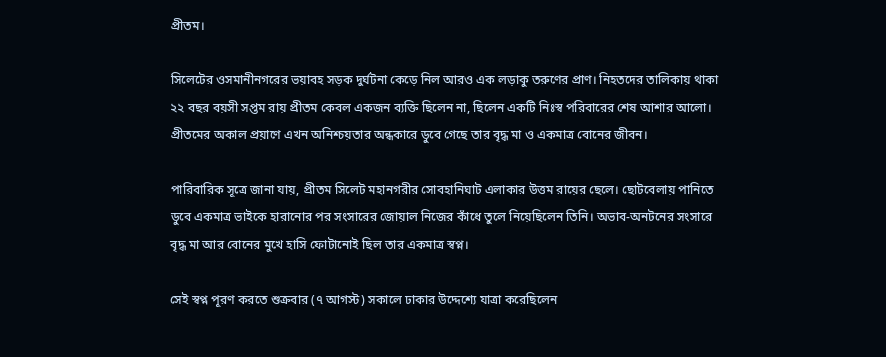প্রীতম।

সিলেটের ওসমানীনগরের ভয়াবহ সড়ক দুর্ঘটনা কেড়ে নিল আরও এক লড়াকু তরুণের প্রাণ। নিহতদের তালিকায় থাকা ২২ বছর বয়সী সপ্তম রায় প্রীতম কেবল একজন ব্যক্তি ছিলেন না, ছিলেন একটি নিঃস্ব পরিবারের শেষ আশার আলো। প্রীতমের অকাল প্রয়াণে এখন অনিশ্চয়তার অন্ধকারে ডুবে গেছে তার বৃদ্ধ মা ও একমাত্র বোনের জীবন।

পারিবারিক সূত্রে জানা যায়, প্রীতম সিলেট মহানগরীর সোবহানিঘাট এলাকার উত্তম রায়ের ছেলে। ছোটবেলায় পানিতে ডুবে একমাত্র ভাইকে হারানোর পর সংসারের জোয়াল নিজের কাঁধে তুলে নিয়েছিলেন তিনি। অভাব-অনটনের সংসারে বৃদ্ধ মা আর বোনের মুখে হাসি ফোটানোই ছিল তার একমাত্র স্বপ্ন।

সেই স্বপ্ন পূরণ করতে শুক্রবার (৭ আগস্ট) সকালে ঢাকার উদ্দেশ্যে যাত্রা করেছিলেন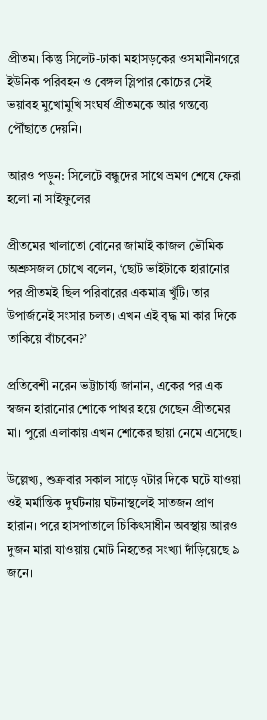প্রীতম। কিন্তু সিলেট-ঢাকা মহাসড়কের ওসমানীনগরে ইউনিক পরিবহন ও বেঙ্গল স্লিপার কোচের সেই ভয়াবহ মুখোমুখি সংঘর্ষ প্রীতমকে আর গন্তব্যে পৌঁছাতে দেয়নি।

আরও পড়ুন: সিলেটে বন্ধুদের সাথে ভ্রমণ শেষে ফেরা হলো না সাইফুলের

প্রীতমের খালাতো বোনের জামাই কাজল ভৌমিক অশ্রুসজল চোখে বলেন, ‘ছোট ভাইটাকে হারানোর পর প্রীতমই ছিল পরিবারের একমাত্র খুঁটি। তার উপার্জনেই সংসার চলত। এখন এই বৃদ্ধ মা কার দিকে তাকিয়ে বাঁচবেন?’

প্রতিবেশী নরেন ভট্টাচার্য্য জানান, একের পর এক স্বজন হারানোর শোকে পাথর হয়ে গেছেন প্রীতমের মা। পুরো এলাকায় এখন শোকের ছায়া নেমে এসেছে।

উল্লেখ্য, শুক্রবার সকাল সাড়ে ৭টার দিকে ঘটে যাওয়া ওই মর্মান্তিক দুর্ঘটনায় ঘটনাস্থলেই সাতজন প্রাণ হারান। পরে হাসপাতালে চিকিৎসাধীন অবস্থায় আরও দুজন মারা যাওয়ায় মোট নিহতের সংখ্যা দাঁড়িয়েছে ৯ জনে।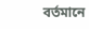বর্তমানে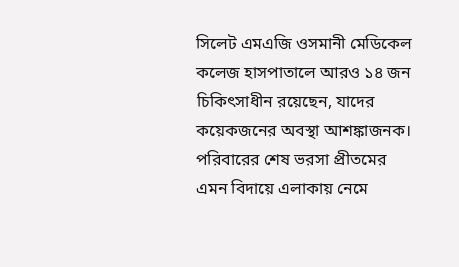সিলেট এমএজি ওসমানী মেডিকেল কলেজ হাসপাতালে আরও ১৪ জন চিকিৎসাধীন রয়েছেন, যাদের কয়েকজনের অবস্থা আশঙ্কাজনক। পরিবারের শেষ ভরসা প্রীতমের এমন বিদায়ে এলাকায় নেমে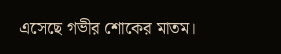এসেছে গভীর শোকের মাতম।